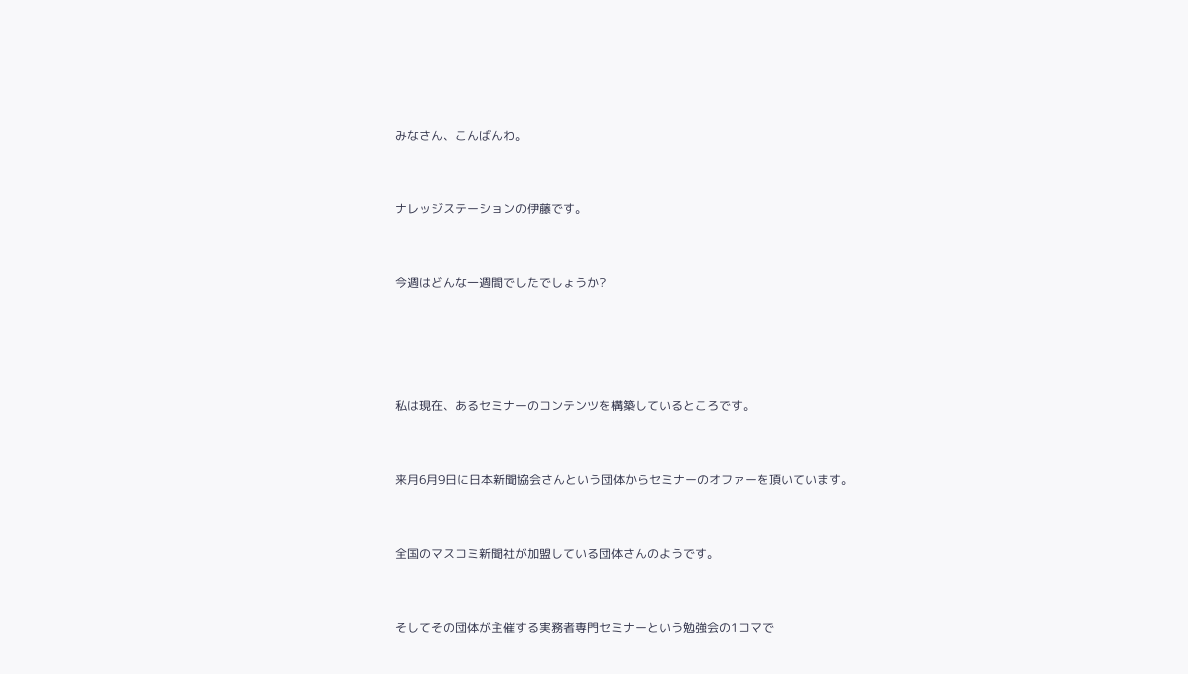みなさん、こんばんわ。


ナレッジステーションの伊藤です。


今週はどんな一週間でしたでしょうか?




私は現在、あるセミナーのコンテンツを構築しているところです。


来月6月9日に日本新聞協会さんという団体からセミナーのオファーを頂いています。


全国のマスコミ新聞社が加盟している団体さんのようです。


そしてその団体が主催する実務者専門セミナーという勉強会の1コマで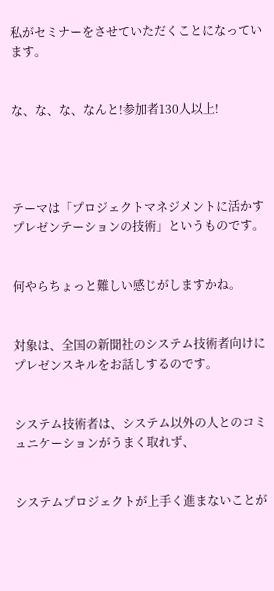私がセミナーをさせていただくことになっています。


な、な、な、なんと!参加者130人以上!




テーマは「プロジェクトマネジメントに活かすプレゼンテーションの技術」というものです。


何やらちょっと難しい感じがしますかね。


対象は、全国の新聞社のシステム技術者向けにプレゼンスキルをお話しするのです。


システム技術者は、システム以外の人とのコミュニケーションがうまく取れず、


システムプロジェクトが上手く進まないことが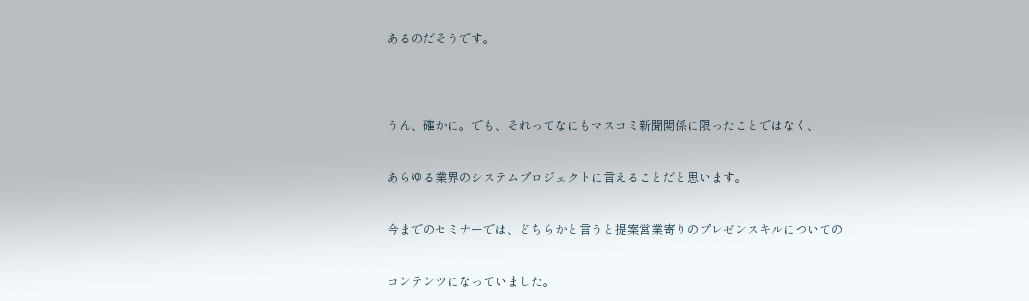あるのだそうです。




うん、確かに。でも、それってなにもマスコミ新聞関係に限ったことではなく、


あらゆる業界のシステムプロジェクトに言えることだと思います。


今までのセミナーでは、どちらかと言うと提案営業寄りのプレゼンスキルについての


コンテンツになっていました。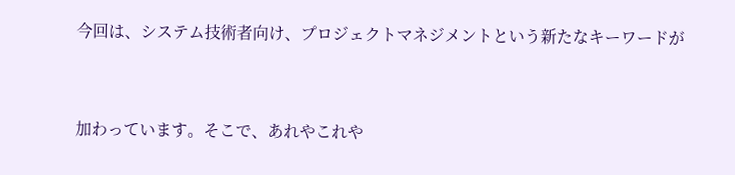今回は、システム技術者向け、プロジェクトマネジメントという新たなキーワードが


加わっています。そこで、あれやこれや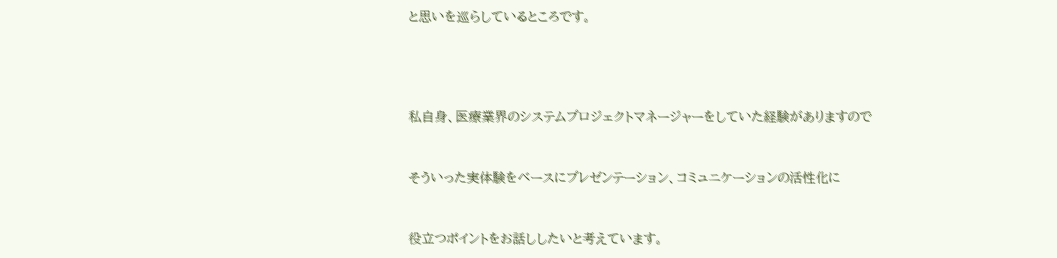と思いを巡らしているところです。




私自身、医療業界のシステムプロジェクトマネージャーをしていた経験がありますので


そういった実体験をベースにプレゼンテーション、コミュニケーションの活性化に


役立つポイントをお話ししたいと考えています。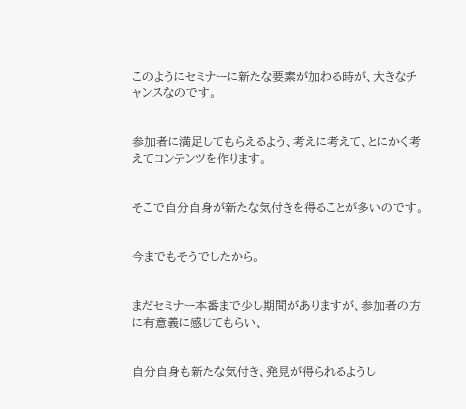このようにセミナーに新たな要素が加わる時が、大きなチャンスなのです。


参加者に満足してもらえるよう、考えに考えて、とにかく考えてコンテンツを作ります。


そこで自分自身が新たな気付きを得ることが多いのです。


今までもそうでしたから。


まだセミナー本番まで少し期間がありますが、参加者の方に有意義に感じてもらい、


自分自身も新たな気付き、発見が得られるようし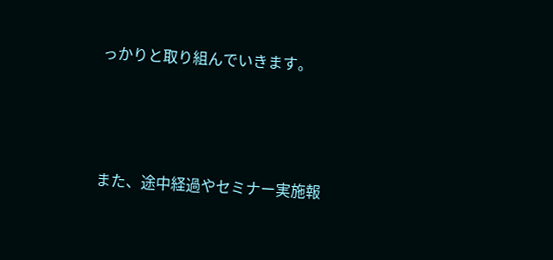っかりと取り組んでいきます。




また、途中経過やセミナー実施報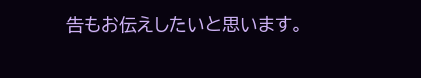告もお伝えしたいと思います。